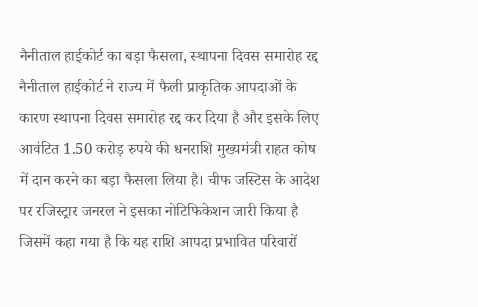नैनीताल हाईकोर्ट का बड़ा फैसला, स्थापना दिवस समारोह रद्द
नैनीताल हाईकोर्ट ने राज्य में फैली प्राकृतिक आपदाओं के कारण स्थापना दिवस समारोह रद्द कर दिया है और इसके लिए आवंटित 1.50 करोड़ रुपये की धनराशि मुख्यमंत्री राहत कोष में दान करने का बड़ा फैसला लिया है। चीफ जस्टिस के आदेश पर रजिस्ट्रार जनरल ने इसका नोटिफिकेशन जारी किया है जिसमें कहा गया है कि यह राशि आपदा प्रभावित परिवारों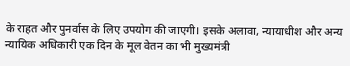के राहत और पुनर्वास के लिए उपयोग की जाएगी। इसके अलावा, न्यायाधीश और अन्य न्यायिक अधिकारी एक दिन के मूल वेतन का भी मुख्यमंत्री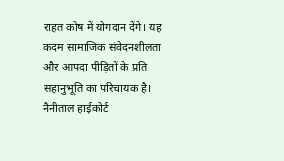राहत कोष में योगदान देंगे। यह कदम सामाजिक संवेदनशीलता और आपदा पीड़ितों के प्रति सहानुभूति का परिचायक है।
नैनीताल हाईकोर्ट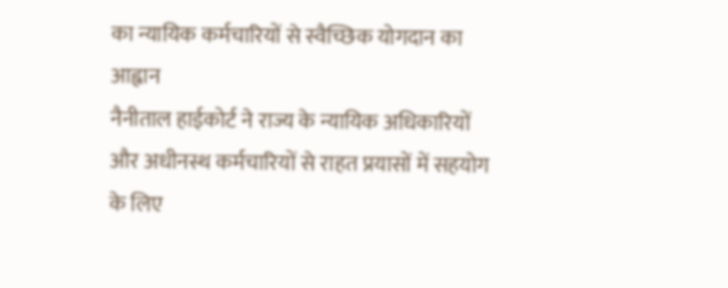का न्यायिक कर्मचारियों से स्वैच्छिक योगदान का आह्वान
नैनीताल हाईकोर्ट ने राज्य के न्यायिक अधिकारियों और अधीनस्थ कर्मचारियों से राहत प्रयासों में सहयोग के लिए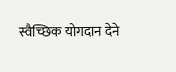स्वैच्छिक योगदान देने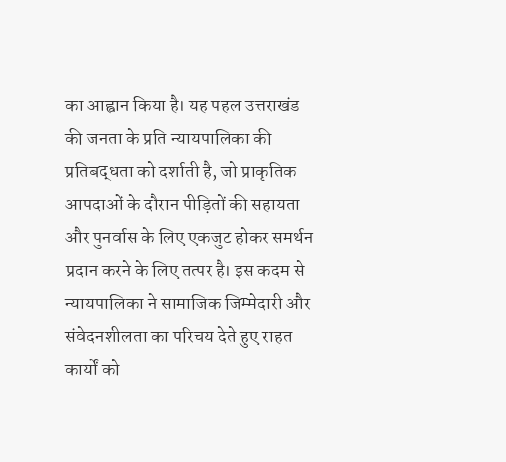का आह्वान किया है। यह पहल उत्तराखंड की जनता के प्रति न्यायपालिका की प्रतिबद्धता को दर्शाती है, जो प्राकृतिक आपदाओं के दौरान पीड़ितों की सहायता और पुनर्वास के लिए एकजुट होकर समर्थन प्रदान करने के लिए तत्पर है। इस कदम से न्यायपालिका ने सामाजिक जिम्मेदारी और संवेदनशीलता का परिचय देते हुए राहत कार्यों को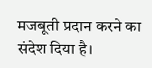मजबूती प्रदान करने का संदेश दिया है।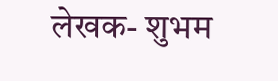लेखक- शुभम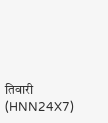तिवारी (HNN24X7)